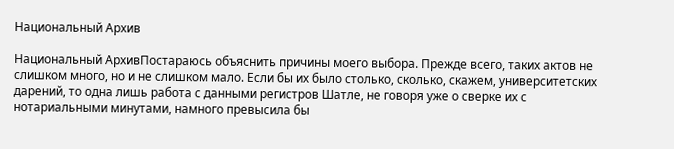Национальный Архив

Национальный АрхивПостараюсь объяснить причины моего выбора. Прежде всего, таких актов не слишком много, но и не слишком мало. Если бы их было столько, сколько, скажем, университетских дарений, то одна лишь работа с данными регистров Шатле, не говоря уже о сверке их с нотариальными минутами, намного превысила бы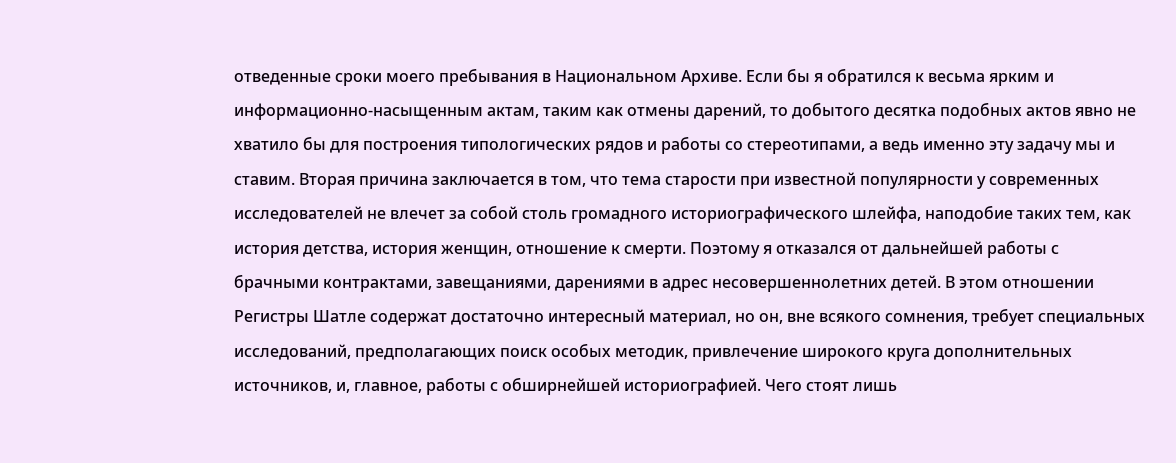отведенные сроки моего пребывания в Национальном Архиве. Если бы я обратился к весьма ярким и информационно-насыщенным актам, таким как отмены дарений, то добытого десятка подобных актов явно не хватило бы для построения типологических рядов и работы со стереотипами, а ведь именно эту задачу мы и ставим. Вторая причина заключается в том, что тема старости при известной популярности у современных исследователей не влечет за собой столь громадного историографического шлейфа, наподобие таких тем, как история детства, история женщин, отношение к смерти. Поэтому я отказался от дальнейшей работы с брачными контрактами, завещаниями, дарениями в адрес несовершеннолетних детей. В этом отношении Регистры Шатле содержат достаточно интересный материал, но он, вне всякого сомнения, требует специальных исследований, предполагающих поиск особых методик, привлечение широкого круга дополнительных источников, и, главное, работы с обширнейшей историографией. Чего стоят лишь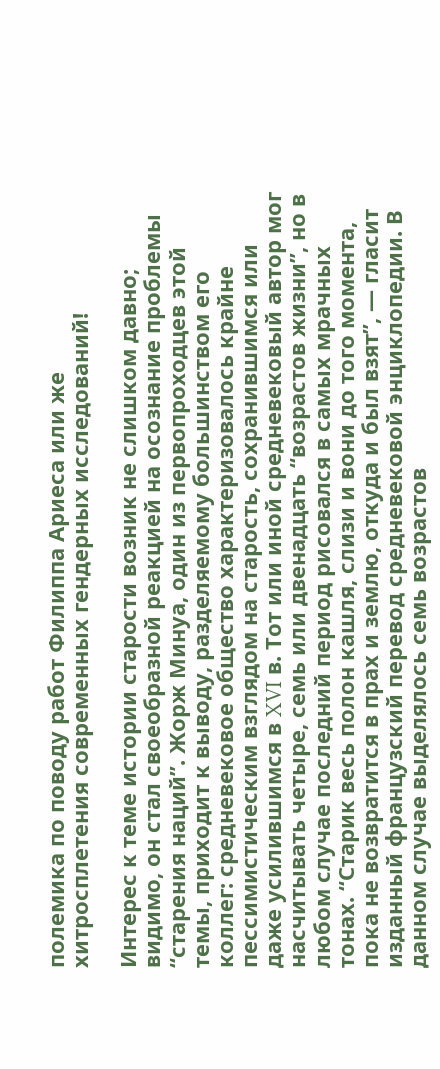полемика по поводу работ Филиппа Ариеса или же хитросплетения современных гендерных исследований!

Интерес к теме истории старости возник не слишком давно; видимо, он стал своеобразной реакцией на осознание проблемы “старения наций”. Жорж Минуа, один из первопроходцев этой темы, приходит к выводу, разделяемому большинством его коллег: средневековое общество характеризовалось крайне пессимистическим взглядом на старость, сохранившимся или даже усилившимся в XVI в. Тот или иной средневековый автор мог насчитывать четыре, семь или двенадцать “возрастов жизни”, но в любом случае последний период рисовался в самых мрачных тонах. “Старик весь полон кашля, слизи и вони до того момента, пока не возвратится в прах и землю, откуда и был взят”, — гласит изданный французский перевод средневековой энциклопедии. В данном случае выделялось семь возрастов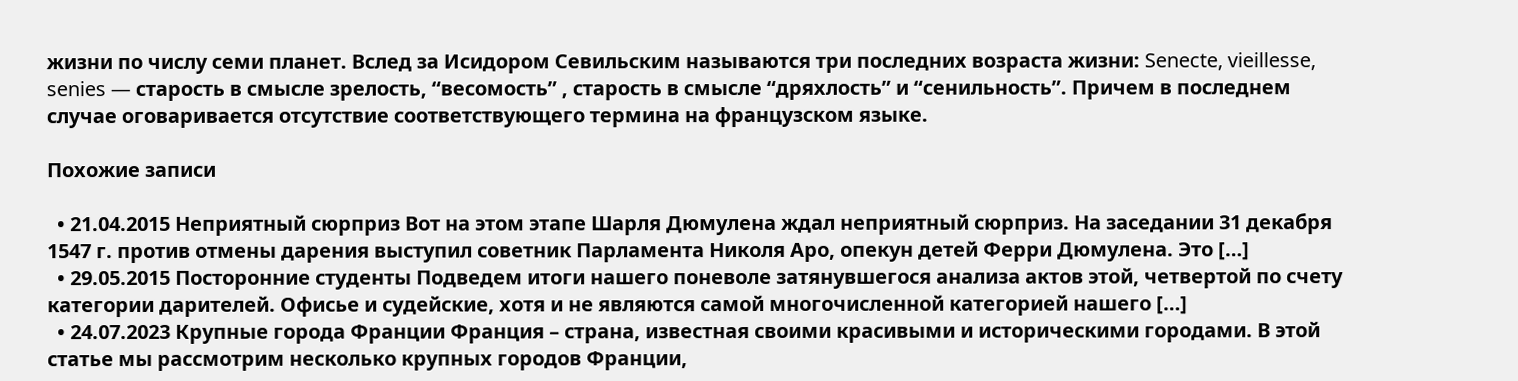жизни по числу семи планет. Вслед за Исидором Севильским называются три последних возраста жизни: Senecte, vieillesse, senies — старость в смысле зрелость, “весомость” , старость в смысле “дряхлость” и “сенильность”. Причем в последнем случае оговаривается отсутствие соответствующего термина на французском языке.

Похожие записи

  • 21.04.2015 Неприятный сюрприз Вот на этом этапе Шарля Дюмулена ждал неприятный сюрприз. На заседании 31 декабря 1547 г. против отмены дарения выступил советник Парламента Николя Аро, опекун детей Ферри Дюмулена. Это […]
  • 29.05.2015 Посторонние студенты Подведем итоги нашего поневоле затянувшегося анализа актов этой, четвертой по счету категории дарителей. Офисье и судейские, хотя и не являются самой многочисленной категорией нашего […]
  • 24.07.2023 Крупные города Франции Франция – страна, известная своими красивыми и историческими городами. В этой статье мы рассмотрим несколько крупных городов Франции,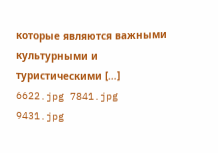которые являются важными культурными и туристическими […]
6622.jpg 7841.jpg 9431.jpg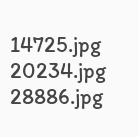14725.jpg 20234.jpg 28886.jpg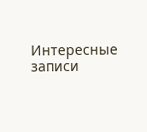Интересные записи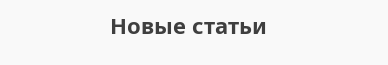Новые статьи